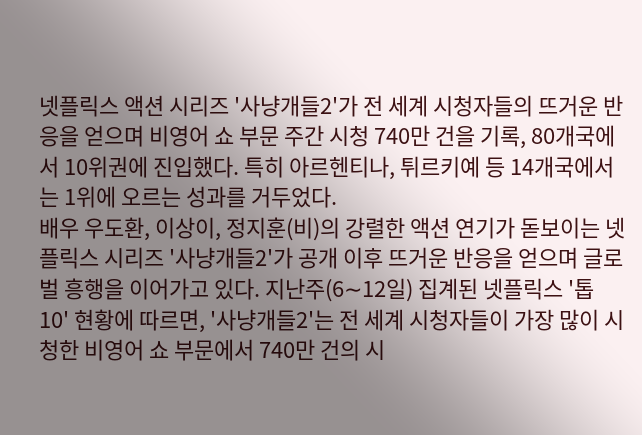넷플릭스 액션 시리즈 '사냥개들2'가 전 세계 시청자들의 뜨거운 반응을 얻으며 비영어 쇼 부문 주간 시청 740만 건을 기록, 80개국에서 10위권에 진입했다. 특히 아르헨티나, 튀르키예 등 14개국에서는 1위에 오르는 성과를 거두었다.
배우 우도환, 이상이, 정지훈(비)의 강렬한 액션 연기가 돋보이는 넷플릭스 시리즈 '사냥개들2'가 공개 이후 뜨거운 반응을 얻으며 글로벌 흥행을 이어가고 있다. 지난주(6∼12일) 집계된 넷플릭스 '톱 10' 현황에 따르면, '사냥개들2'는 전 세계 시청자들이 가장 많이 시청한 비영어 쇼 부문에서 740만 건의 시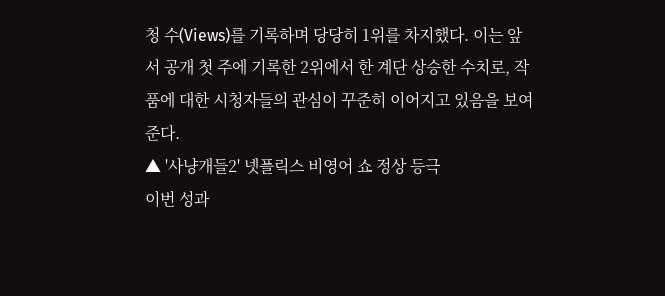청 수(Views)를 기록하며 당당히 1위를 차지했다. 이는 앞서 공개 첫 주에 기록한 2위에서 한 계단 상승한 수치로, 작품에 대한 시청자들의 관심이 꾸준히 이어지고 있음을 보여준다.
▲ '사냥개들2' 넷플릭스 비영어 쇼 정상 등극
이번 성과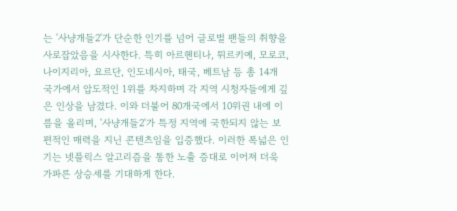는 '사냥개들2'가 단순한 인기를 넘어 글로벌 팬들의 취향을 사로잡았음을 시사한다. 특히 아르헨티나, 튀르키예, 모로코, 나이지리아, 요르단, 인도네시아, 태국, 베트남 등 총 14개 국가에서 압도적인 1위를 차지하며 각 지역 시청자들에게 깊은 인상을 남겼다. 이와 더불어 80개국에서 10위권 내에 이름을 올리며, '사냥개들2'가 특정 지역에 국한되지 않는 보편적인 매력을 지닌 콘텐츠임을 입증했다. 이러한 폭넓은 인기는 넷플릭스 알고리즘을 통한 노출 증대로 이어져 더욱 가파른 상승세를 기대하게 한다.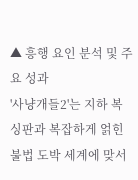▲ 흥행 요인 분석 및 주요 성과
'사냥개들2'는 지하 복싱판과 복잡하게 얽힌 불법 도박 세계에 맞서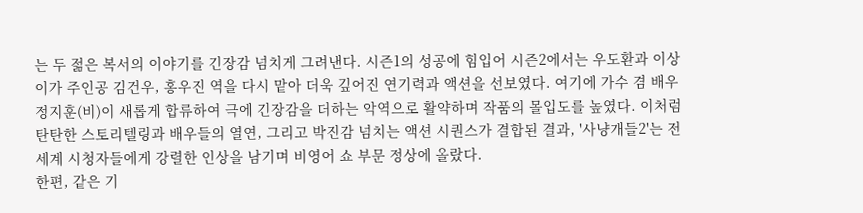는 두 젊은 복서의 이야기를 긴장감 넘치게 그려낸다. 시즌1의 성공에 힘입어 시즌2에서는 우도환과 이상이가 주인공 김건우, 홍우진 역을 다시 맡아 더욱 깊어진 연기력과 액션을 선보였다. 여기에 가수 겸 배우 정지훈(비)이 새롭게 합류하여 극에 긴장감을 더하는 악역으로 활약하며 작품의 몰입도를 높였다. 이처럼 탄탄한 스토리텔링과 배우들의 열연, 그리고 박진감 넘치는 액션 시퀀스가 결합된 결과, '사냥개들2'는 전 세계 시청자들에게 강렬한 인상을 남기며 비영어 쇼 부문 정상에 올랐다.
한편, 같은 기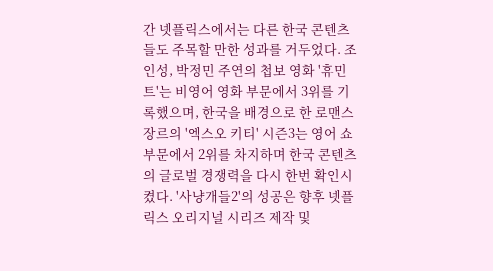간 넷플릭스에서는 다른 한국 콘텐츠들도 주목할 만한 성과를 거두었다. 조인성, 박정민 주연의 첩보 영화 '휴민트'는 비영어 영화 부문에서 3위를 기록했으며, 한국을 배경으로 한 로맨스 장르의 '엑스오 키티' 시즌3는 영어 쇼 부문에서 2위를 차지하며 한국 콘텐츠의 글로벌 경쟁력을 다시 한번 확인시켰다. '사냥개들2'의 성공은 향후 넷플릭스 오리지널 시리즈 제작 및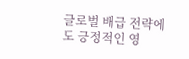글로벌 배급 전략에도 긍정적인 영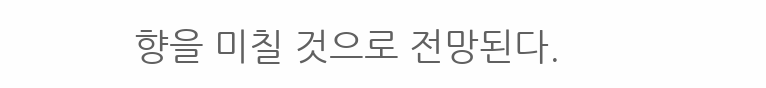향을 미칠 것으로 전망된다.